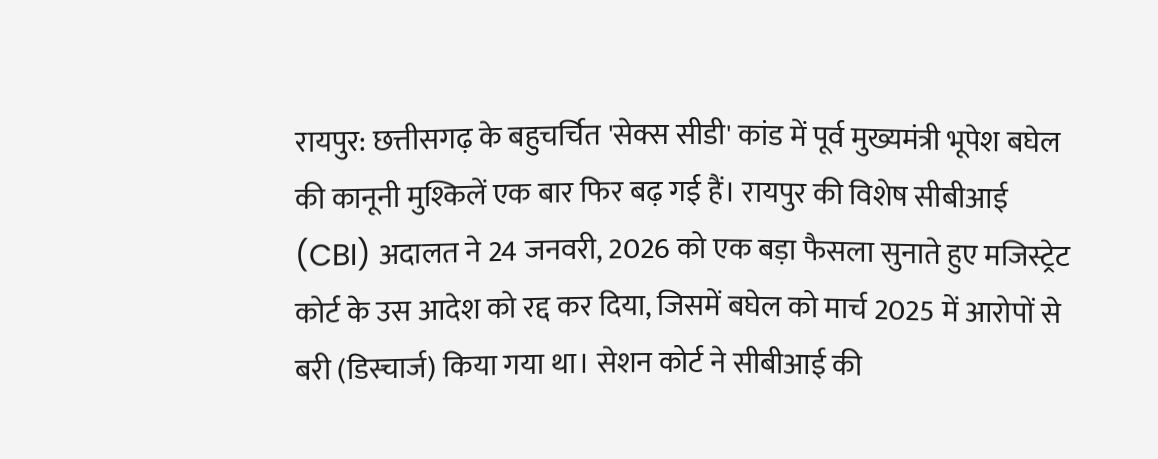रायपुर: छत्तीसगढ़ के बहुचर्चित 'सेक्स सीडी' कांड में पूर्व मुख्यमंत्री भूपेश बघेल की कानूनी मुश्किलें एक बार फिर बढ़ गई हैं। रायपुर की विशेष सीबीआई (CBI) अदालत ने 24 जनवरी, 2026 को एक बड़ा फैसला सुनाते हुए मजिस्ट्रेट कोर्ट के उस आदेश को रद्द कर दिया, जिसमें बघेल को मार्च 2025 में आरोपों से बरी (डिस्चार्ज) किया गया था। सेशन कोर्ट ने सीबीआई की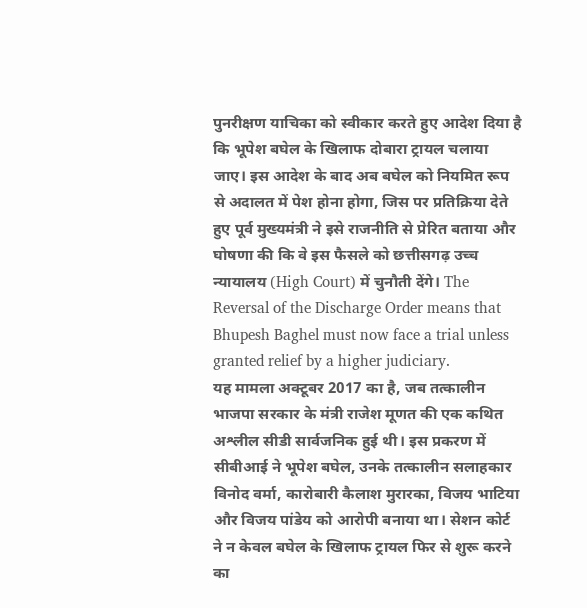पुनरीक्षण याचिका को स्वीकार करते हुए आदेश दिया है कि भूपेश बघेल के खिलाफ दोबारा ट्रायल चलाया जाए। इस आदेश के बाद अब बघेल को नियमित रूप से अदालत में पेश होना होगा, जिस पर प्रतिक्रिया देते हुए पूर्व मुख्यमंत्री ने इसे राजनीति से प्रेरित बताया और घोषणा की कि वे इस फैसले को छत्तीसगढ़ उच्च न्यायालय (High Court) में चुनौती देंगे। The Reversal of the Discharge Order means that Bhupesh Baghel must now face a trial unless granted relief by a higher judiciary.
यह मामला अक्टूबर 2017 का है, जब तत्कालीन भाजपा सरकार के मंत्री राजेश मूणत की एक कथित अश्लील सीडी सार्वजनिक हुई थी। इस प्रकरण में सीबीआई ने भूपेश बघेल, उनके तत्कालीन सलाहकार विनोद वर्मा, कारोबारी कैलाश मुरारका, विजय भाटिया और विजय पांडेय को आरोपी बनाया था। सेशन कोर्ट ने न केवल बघेल के खिलाफ ट्रायल फिर से शुरू करने का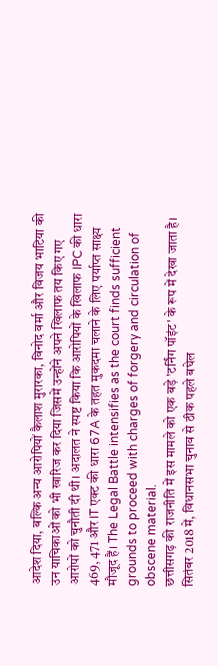आदेश दिया, बल्कि अन्य आरोपियों कैलाश मुरारका, विनोद वर्मा और विजय भाटिया की उन याचिकाओं को भी खारिज कर दिया जिसमें उन्होंने अपने खिलाफ तय किए गए आरोपों को चुनौती दी थी। अदालत ने स्पष्ट किया कि आरोपियों के खिलाफ IPC की धारा 469, 471 और IT एक्ट की धारा 67A के तहत मुकदमा चलाने के लिए पर्याप्त साक्ष्य मौजूद हैं। The Legal Battle intensifies as the court finds sufficient grounds to proceed with charges of forgery and circulation of obscene material.
छत्तीसगढ़ की राजनीति में इस मामले को एक बड़े 'टर्निंग पॉइंट' के रूप में देखा जाता है। सितंबर 2018 में, विधानसभा चुनाव से ठीक पहले बघेल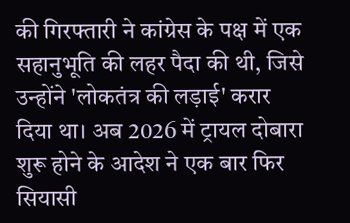की गिरफ्तारी ने कांग्रेस के पक्ष में एक सहानुभूति की लहर पैदा की थी, जिसे उन्होंने 'लोकतंत्र की लड़ाई' करार दिया था। अब 2026 में ट्रायल दोबारा शुरू होने के आदेश ने एक बार फिर सियासी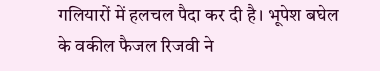गलियारों में हलचल पैदा कर दी है। भूपेश बघेल के वकील फैजल रिजवी ने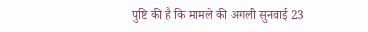पुष्टि की है कि मामले की अगली सुनवाई 23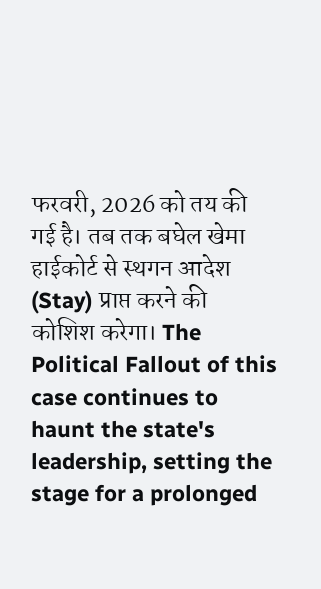फरवरी, 2026 को तय की गई है। तब तक बघेल खेमा हाईकोर्ट से स्थगन आदेश (Stay) प्राप्त करने की कोशिश करेगा। The Political Fallout of this case continues to haunt the state's leadership, setting the stage for a prolonged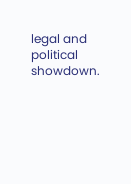legal and political showdown.